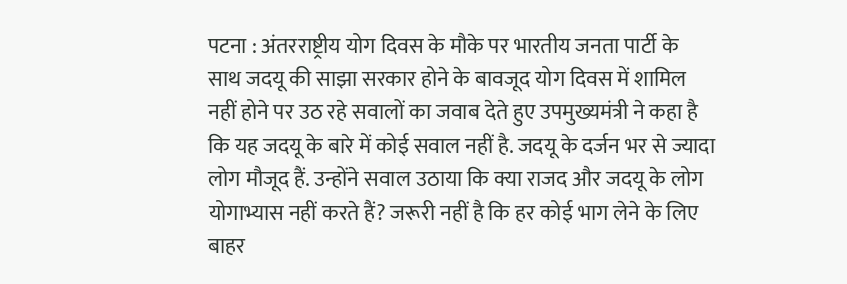पटना : अंतरराष्ट्रीय योग दिवस के मौके पर भारतीय जनता पार्टी के साथ जदयू की साझा सरकार होने के बावजूद योग दिवस में शामिल नहीं होने पर उठ रहे सवालों का जवाब देते हुए उपमुख्यमंत्री ने कहा है कि यह जदयू के बारे में कोई सवाल नहीं है. जदयू के दर्जन भर से ज्यादा लोग मौजूद हैं. उन्होंने सवाल उठाया कि क्या राजद और जदयू के लोग योगाभ्यास नहीं करते हैं? जरूरी नहीं है कि हर कोई भाग लेने के लिए बाहर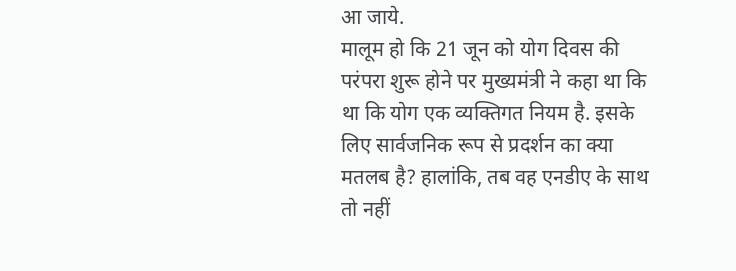आ जाये.
मालूम हो कि 21 जून को योग दिवस की परंपरा शुरू होने पर मुख्यमंत्री ने कहा था कि था कि योग एक व्यक्तिगत नियम है. इसके लिए सार्वजनिक रूप से प्रदर्शन का क्या मतलब है? हालांकि, तब वह एनडीए के साथ तो नहीं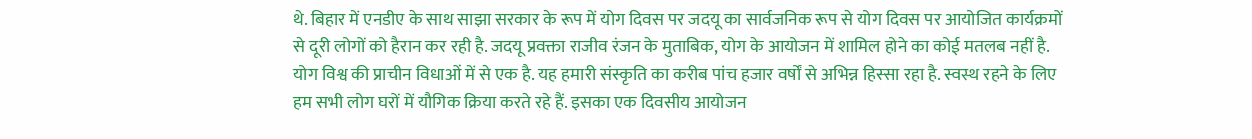थे. बिहार में एनडीए के साथ साझा सरकार के रूप में योग दिवस पर जदयू का सार्वजनिक रूप से योग दिवस पर आयोजित कार्यक्रमों से दूरी लोगों को हैरान कर रही है. जदयू प्रवक्ता राजीव रंजन के मुताबिक, योग के आयोजन में शामिल होने का कोई मतलब नहीं है. योग विश्व की प्राचीन विधाओं में से एक है. यह हमारी संस्कृति का करीब पांच हजार वर्षों से अभिन्न हिस्सा रहा है. स्वस्थ रहने के लिए हम सभी लोग घरों में यौगिक क्रिया करते रहे हैं. इसका एक दिवसीय आयोजन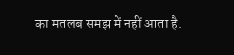का मतलब समझ में नहीं आता है.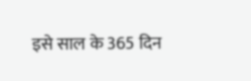इसे साल के 365 दिन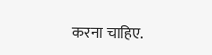करना चाहिए.